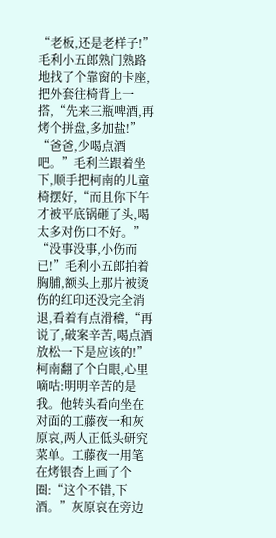“老板,还是老样子!”毛利小五郎熟门熟路地找了个靠窗的卡座,把外套往椅背上一搭,“先来三瓶啤酒,再烤个拼盘,多加盐!”
“爸爸,少喝点酒吧。”毛利兰跟着坐下,顺手把柯南的儿童椅摆好,“而且你下午才被平底锅砸了头,喝太多对伤口不好。”
“没事没事,小伤而已!”毛利小五郎拍着胸脯,额头上那片被烫伤的红印还没完全消退,看着有点滑稽,“再说了,破案辛苦,喝点酒放松一下是应该的!”
柯南翻了个白眼,心里嘀咕:明明辛苦的是我。他转头看向坐在对面的工藤夜一和灰原哀,两人正低头研究菜单。工藤夜一用笔在烤银杏上画了个圈:“这个不错,下酒。”灰原哀在旁边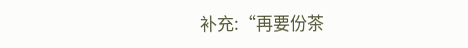补充:“再要份茶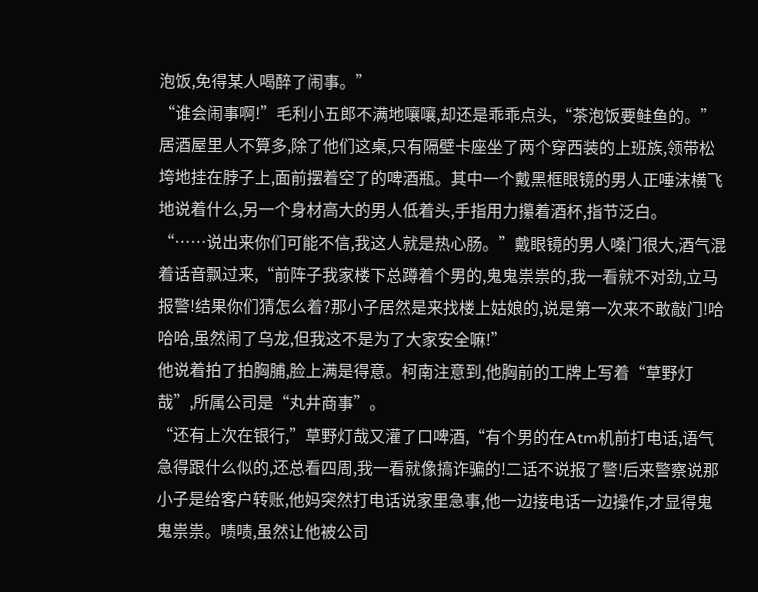泡饭,免得某人喝醉了闹事。”
“谁会闹事啊!”毛利小五郎不满地嚷嚷,却还是乖乖点头,“茶泡饭要鲑鱼的。”
居酒屋里人不算多,除了他们这桌,只有隔壁卡座坐了两个穿西装的上班族,领带松垮地挂在脖子上,面前摆着空了的啤酒瓶。其中一个戴黑框眼镜的男人正唾沫横飞地说着什么,另一个身材高大的男人低着头,手指用力攥着酒杯,指节泛白。
“……说出来你们可能不信,我这人就是热心肠。”戴眼镜的男人嗓门很大,酒气混着话音飘过来,“前阵子我家楼下总蹲着个男的,鬼鬼祟祟的,我一看就不对劲,立马报警!结果你们猜怎么着?那小子居然是来找楼上姑娘的,说是第一次来不敢敲门!哈哈哈,虽然闹了乌龙,但我这不是为了大家安全嘛!”
他说着拍了拍胸脯,脸上满是得意。柯南注意到,他胸前的工牌上写着“草野灯哉”,所属公司是“丸井商事”。
“还有上次在银行,”草野灯哉又灌了口啤酒,“有个男的在Atm机前打电话,语气急得跟什么似的,还总看四周,我一看就像搞诈骗的!二话不说报了警!后来警察说那小子是给客户转账,他妈突然打电话说家里急事,他一边接电话一边操作,才显得鬼鬼祟祟。啧啧,虽然让他被公司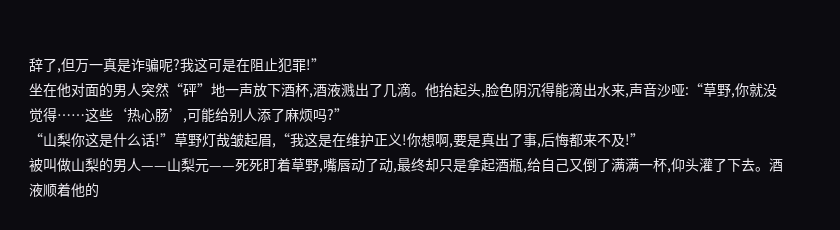辞了,但万一真是诈骗呢?我这可是在阻止犯罪!”
坐在他对面的男人突然“砰”地一声放下酒杯,酒液溅出了几滴。他抬起头,脸色阴沉得能滴出水来,声音沙哑:“草野,你就没觉得……这些‘热心肠’,可能给别人添了麻烦吗?”
“山梨你这是什么话!”草野灯哉皱起眉,“我这是在维护正义!你想啊,要是真出了事,后悔都来不及!”
被叫做山梨的男人——山梨元——死死盯着草野,嘴唇动了动,最终却只是拿起酒瓶,给自己又倒了满满一杯,仰头灌了下去。酒液顺着他的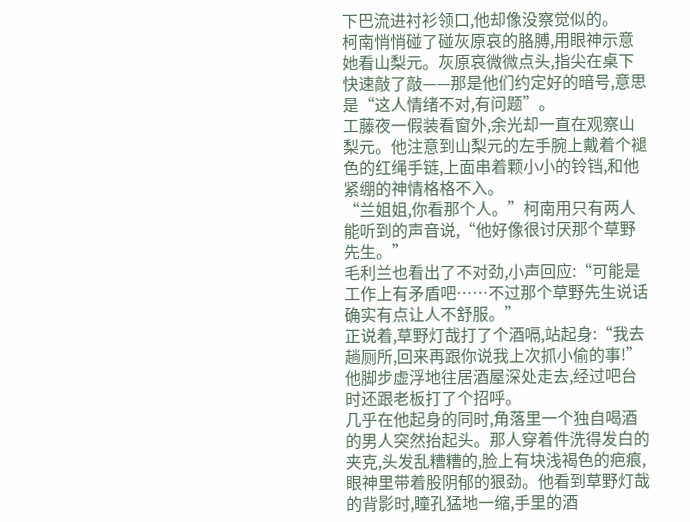下巴流进衬衫领口,他却像没察觉似的。
柯南悄悄碰了碰灰原哀的胳膊,用眼神示意她看山梨元。灰原哀微微点头,指尖在桌下快速敲了敲——那是他们约定好的暗号,意思是“这人情绪不对,有问题”。
工藤夜一假装看窗外,余光却一直在观察山梨元。他注意到山梨元的左手腕上戴着个褪色的红绳手链,上面串着颗小小的铃铛,和他紧绷的神情格格不入。
“兰姐姐,你看那个人。”柯南用只有两人能听到的声音说,“他好像很讨厌那个草野先生。”
毛利兰也看出了不对劲,小声回应:“可能是工作上有矛盾吧……不过那个草野先生说话确实有点让人不舒服。”
正说着,草野灯哉打了个酒嗝,站起身:“我去趟厕所,回来再跟你说我上次抓小偷的事!”他脚步虚浮地往居酒屋深处走去,经过吧台时还跟老板打了个招呼。
几乎在他起身的同时,角落里一个独自喝酒的男人突然抬起头。那人穿着件洗得发白的夹克,头发乱糟糟的,脸上有块浅褐色的疤痕,眼神里带着股阴郁的狠劲。他看到草野灯哉的背影时,瞳孔猛地一缩,手里的酒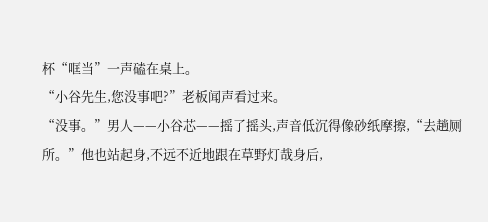杯“哐当”一声磕在桌上。
“小谷先生,您没事吧?”老板闻声看过来。
“没事。”男人——小谷芯——摇了摇头,声音低沉得像砂纸摩擦,“去趟厕所。”他也站起身,不远不近地跟在草野灯哉身后,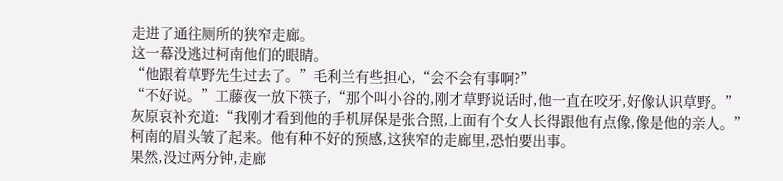走进了通往厕所的狭窄走廊。
这一幕没逃过柯南他们的眼睛。
“他跟着草野先生过去了。”毛利兰有些担心,“会不会有事啊?”
“不好说。”工藤夜一放下筷子,“那个叫小谷的,刚才草野说话时,他一直在咬牙,好像认识草野。”
灰原哀补充道:“我刚才看到他的手机屏保是张合照,上面有个女人长得跟他有点像,像是他的亲人。”
柯南的眉头皱了起来。他有种不好的预感,这狭窄的走廊里,恐怕要出事。
果然,没过两分钟,走廊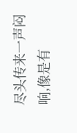尽头传来一声闷响,像是有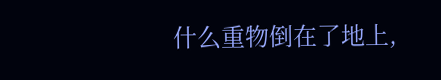什么重物倒在了地上,